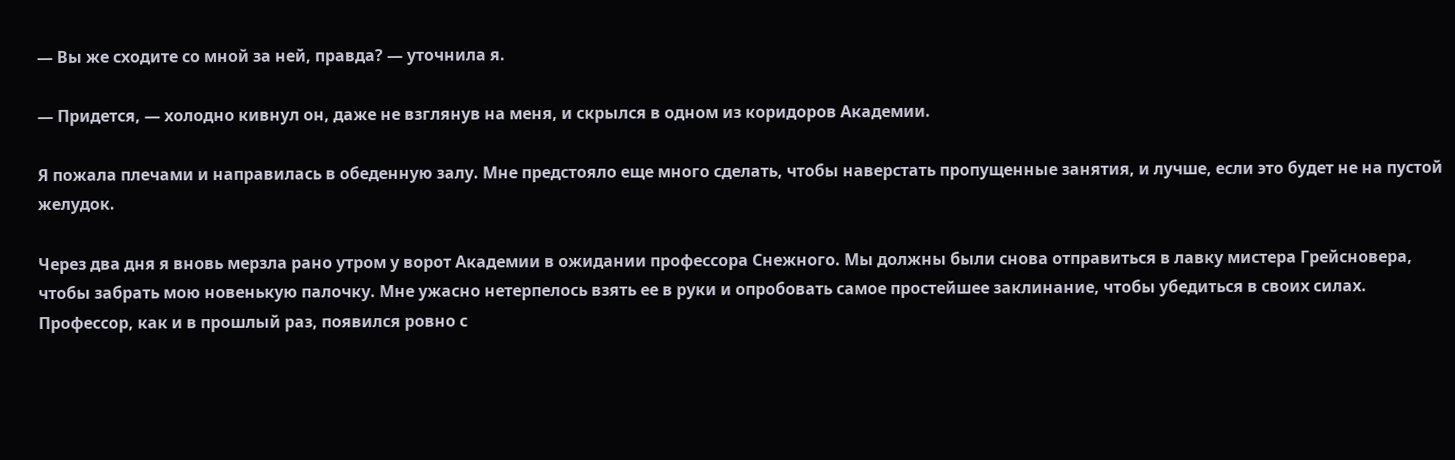— Вы же сходите со мной за ней, правда? — уточнила я.

— Придется, — холодно кивнул он, даже не взглянув на меня, и скрылся в одном из коридоров Академии.

Я пожала плечами и направилась в обеденную залу. Мне предстояло еще много сделать, чтобы наверстать пропущенные занятия, и лучше, если это будет не на пустой желудок.

Через два дня я вновь мерзла рано утром у ворот Академии в ожидании профессора Снежного. Мы должны были снова отправиться в лавку мистера Грейсновера, чтобы забрать мою новенькую палочку. Мне ужасно нетерпелось взять ее в руки и опробовать самое простейшее заклинание, чтобы убедиться в своих силах. Профессор, как и в прошлый раз, появился ровно с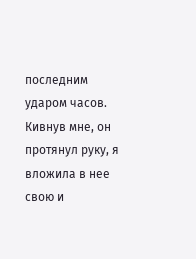последним ударом часов. Кивнув мне, он протянул руку, я вложила в нее свою и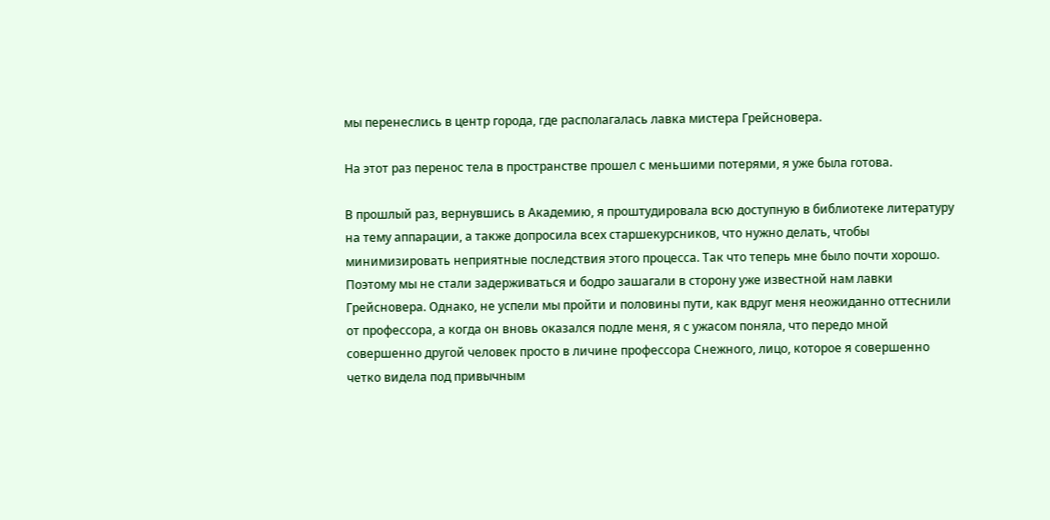мы перенеслись в центр города, где располагалась лавка мистера Грейсновера.

На этот раз перенос тела в пространстве прошел с меньшими потерями, я уже была готова.

В прошлый раз, вернувшись в Академию, я проштудировала всю доступную в библиотеке литературу на тему аппарации, а также допросила всех старшекурсников, что нужно делать, чтобы минимизировать неприятные последствия этого процесса. Так что теперь мне было почти хорошо. Поэтому мы не стали задерживаться и бодро зашагали в сторону уже известной нам лавки Грейсновера. Однако, не успели мы пройти и половины пути, как вдруг меня неожиданно оттеснили от профессора, а когда он вновь оказался подле меня, я с ужасом поняла, что передо мной совершенно другой человек просто в личине профессора Снежного, лицо, которое я совершенно четко видела под привычным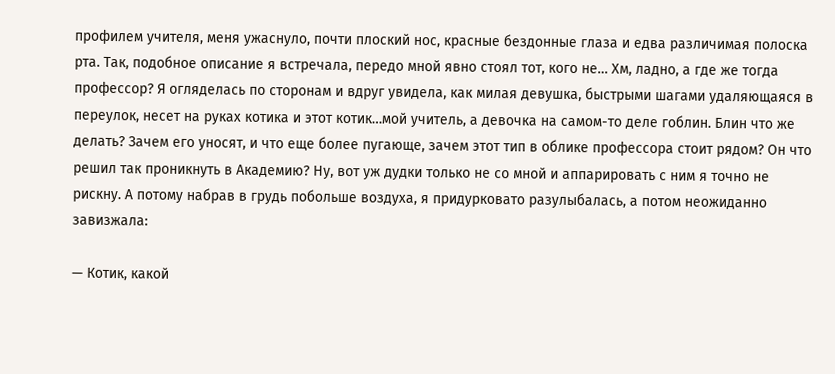профилем учителя, меня ужаснуло, почти плоский нос, красные бездонные глаза и едва различимая полоска рта. Так, подобное описание я встречала, передо мной явно стоял тот, кого не… Хм, ладно, а где же тогда профессор? Я огляделась по сторонам и вдруг увидела, как милая девушка, быстрыми шагами удаляющаяся в переулок, несет на руках котика и этот котик…мой учитель, а девочка на самом-то деле гоблин. Блин что же делать? Зачем его уносят, и что еще более пугающе, зачем этот тип в облике профессора стоит рядом? Он что решил так проникнуть в Академию? Ну, вот уж дудки только не со мной и аппарировать с ним я точно не рискну. А потому набрав в грудь побольше воздуха, я придурковато разулыбалась, а потом неожиданно завизжала:

— Котик, какой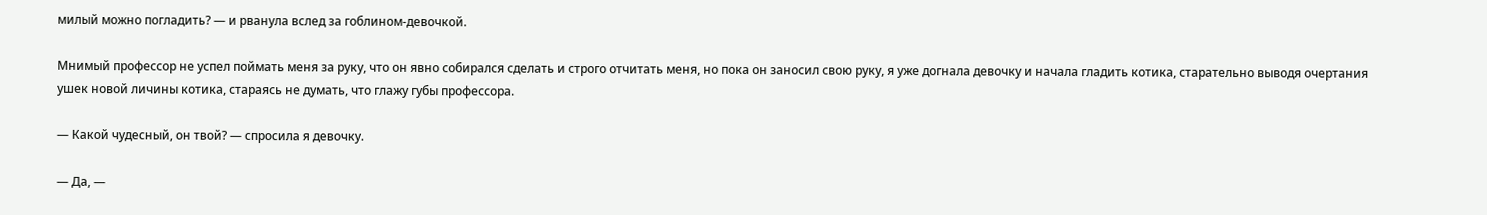милый можно погладить? — и рванула вслед за гоблином-девочкой.

Мнимый профессор не успел поймать меня за руку, что он явно собирался сделать и строго отчитать меня, но пока он заносил свою руку, я уже догнала девочку и начала гладить котика, старательно выводя очертания ушек новой личины котика, стараясь не думать, что глажу губы профессора.

— Какой чудесный, он твой? — спросила я девочку.

— Да, —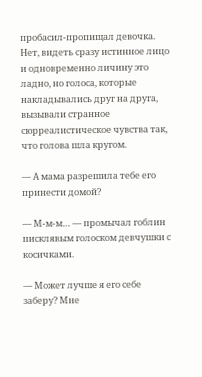пробасил-пропищал девочка. Нет, видеть сразу истинное лицо и одновременно личину это ладно, но голоса, которые накладывались друг на друга, вызывали странное сюрреалистическое чувства так, что голова шла кругом.

— А мама разрешила тебе его принести домой?

— М-м-м… — промычал гоблин писклявым голоском девчушки с косичками.

— Может лучше я его себе заберу? Мне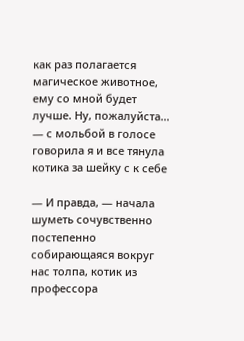как раз полагается магическое животное, ему со мной будет лучше. Ну, пожалуйста… — с мольбой в голосе говорила я и все тянула котика за шейку с к себе

— И правда, — начала шуметь сочувственно постепенно собирающаяся вокруг нас толпа, котик из профессора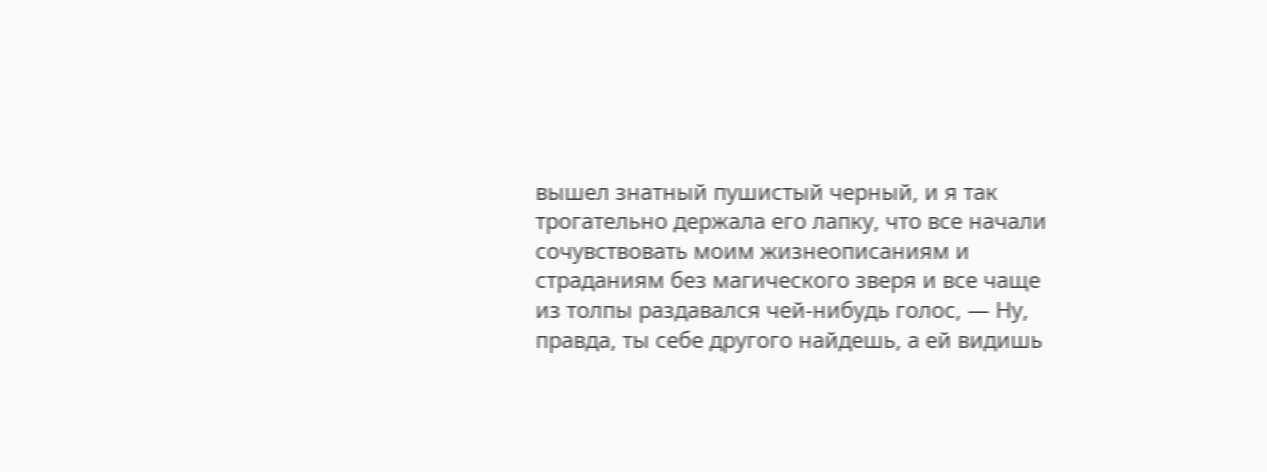вышел знатный пушистый черный, и я так трогательно держала его лапку, что все начали сочувствовать моим жизнеописаниям и страданиям без магического зверя и все чаще из толпы раздавался чей-нибудь голос, — Ну, правда, ты себе другого найдешь, а ей видишь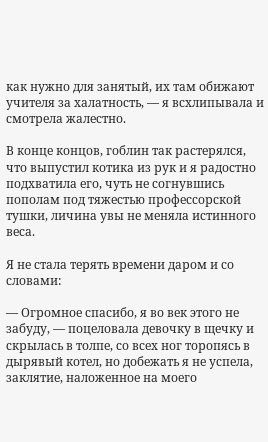как нужно для занятый, их там обижают учителя за халатность, — я всхлипывала и смотрела жалестно.

В конце концов, гоблин так растерялся, что выпустил котика из рук и я радостно подхватила его, чуть не согнувшись пополам под тяжестью профессорской тушки, личина увы не меняла истинного веса.

Я не стала терять времени даром и со словами:

— Огромное спасибо, я во век этого не забуду, — поцеловала девочку в щечку и скрылась в толпе, со всех ног торопясь в дырявый котел, но добежать я не успела, заклятие, наложенное на моего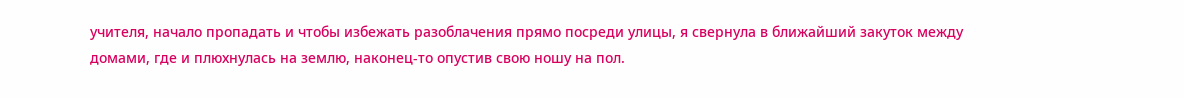учителя, начало пропадать и чтобы избежать разоблачения прямо посреди улицы, я свернула в ближайший закуток между домами, где и плюхнулась на землю, наконец-то опустив свою ношу на пол.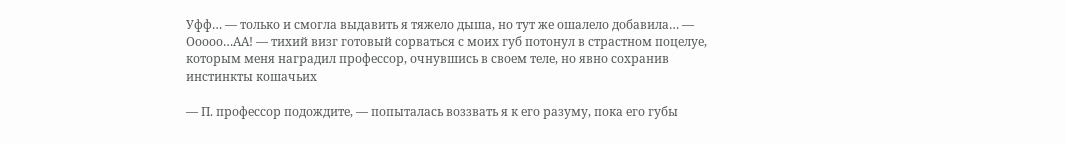Уфф… — только и смогла выдавить я тяжело дыша, но тут же ошалело добавила… — Ооооо…АА! — тихий визг готовый сорваться с моих губ потонул в страстном поцелуе, которым меня наградил профессор, очнувшись в своем теле, но явно сохранив инстинкты кошачьих

— П. профессор подождите, — попыталась воззвать я к его разуму, пока его губы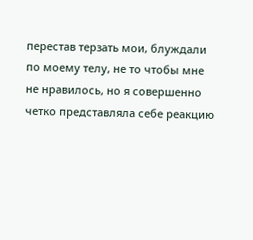перестав терзать мои, блуждали по моему телу, не то чтобы мне не нравилось, но я совершенно четко представляла себе реакцию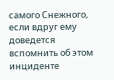самого Снежного, если вдруг ему доведется вспомнить об этом инциденте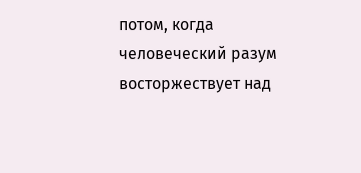потом, когда человеческий разум восторжествует над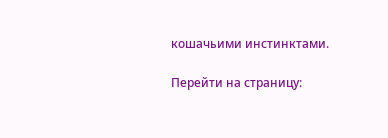кошачьими инстинктами.

Перейти на страницу: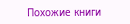Похожие книги